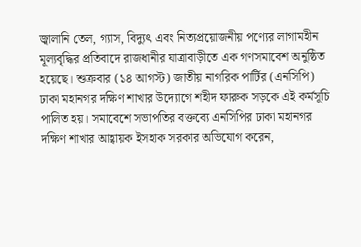জ্বালানি তেল, গ্যাস, বিদ্যুৎ এবং নিত্যপ্রয়োজনীয় পণ্যের লাগামহীন মূল্যবৃদ্ধির প্রতিবাদে রাজধানীর যাত্রাবাড়ীতে এক গণসমাবেশ অনুষ্ঠিত হয়েছে। শুক্রবার (১৪ আগস্ট) জাতীয় নাগরিক পার্টির (এনসিপি) ঢাকা মহানগর দক্ষিণ শাখার উদ্যোগে শহীদ ফারুক সড়কে এই কর্মসূচি পালিত হয়। সমাবেশে সভাপতির বক্তব্যে এনসিপির ঢাকা মহানগর দক্ষিণ শাখার আহ্বায়ক ইসহাক সরকার অভিযোগ করেন,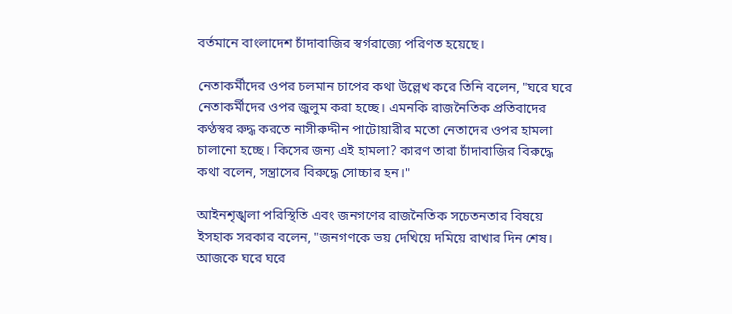বর্তমানে বাংলাদেশ চাঁদাবাজির স্বর্গরাজ্যে পরিণত হয়েছে।

নেতাকর্মীদের ওপর চলমান চাপের কথা উল্লেখ করে তিনি বলেন, "ঘরে ঘরে নেতাকর্মীদের ওপর জুলুম করা হচ্ছে। এমনকি রাজনৈতিক প্রতিবাদের কণ্ঠস্বর রুদ্ধ করতে নাসীরুদ্দীন পাটোয়ারীর মতো নেতাদের ওপর হামলা চালানো হচ্ছে। কিসের জন্য এই হামলা? কারণ তারা চাঁদাবাজির বিরুদ্ধে কথা বলেন, সন্ত্রাসের বিরুদ্ধে সোচ্চার হন।"

আইনশৃঙ্খলা পরিস্থিতি এবং জনগণের রাজনৈতিক সচেতনতার বিষয়ে ইসহাক সরকার বলেন, "জনগণকে ভয় দেখিয়ে দমিয়ে রাখার দিন শেষ। আজকে ঘরে ঘরে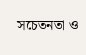সচেতনতা ও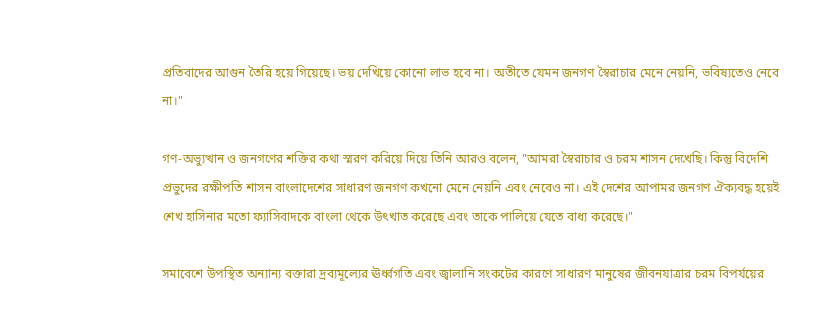প্রতিবাদের আগুন তৈরি হয়ে গিয়েছে। ভয় দেখিয়ে কোনো লাভ হবে না। অতীতে যেমন জনগণ স্বৈরাচার মেনে নেয়নি, ভবিষ্যতেও নেবে না।"

গণ-অভ্যুত্থান ও জনগণের শক্তির কথা স্মরণ করিয়ে দিয়ে তিনি আরও বলেন, "আমরা স্বৈরাচার ও চরম শাসন দেখেছি। কিন্তু বিদেশি প্রভুদের রক্ষীপতি শাসন বাংলাদেশের সাধারণ জনগণ কখনো মেনে নেয়নি এবং নেবেও না। এই দেশের আপামর জনগণ ঐক্যবদ্ধ হয়েই শেখ হাসিনার মতো ফ্যাসিবাদকে বাংলা থেকে উৎখাত করেছে এবং তাকে পালিয়ে যেতে বাধ্য করেছে।"

সমাবেশে উপস্থিত অন্যান্য বক্তারা দ্রব্যমূল্যের ঊর্ধ্বগতি এবং জ্বালানি সংকটের কারণে সাধারণ মানুষের জীবনযাত্রার চরম বিপর্যয়ের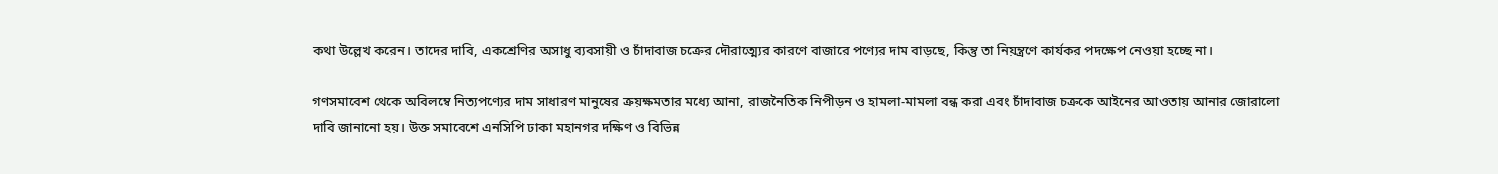কথা উল্লেখ করেন। তাদের দাবি, একশ্রেণির অসাধু ব্যবসায়ী ও চাঁদাবাজ চক্রের দৌরাত্ম্যের কারণে বাজারে পণ্যের দাম বাড়ছে, কিন্তু তা নিয়ন্ত্রণে কার্যকর পদক্ষেপ নেওয়া হচ্ছে না।

গণসমাবেশ থেকে অবিলম্বে নিত্যপণ্যের দাম সাধারণ মানুষের ক্রয়ক্ষমতার মধ্যে আনা, রাজনৈতিক নিপীড়ন ও হামলা-মামলা বন্ধ করা এবং চাঁদাবাজ চক্রকে আইনের আওতায় আনার জোরালো দাবি জানানো হয়। উক্ত সমাবেশে এনসিপি ঢাকা মহানগর দক্ষিণ ও বিভিন্ন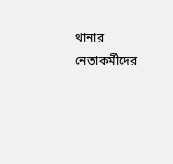থানার নেতাকর্মীদের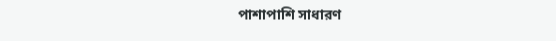পাশাপাশি সাধারণ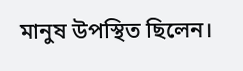মানুষ উপস্থিত ছিলেন।